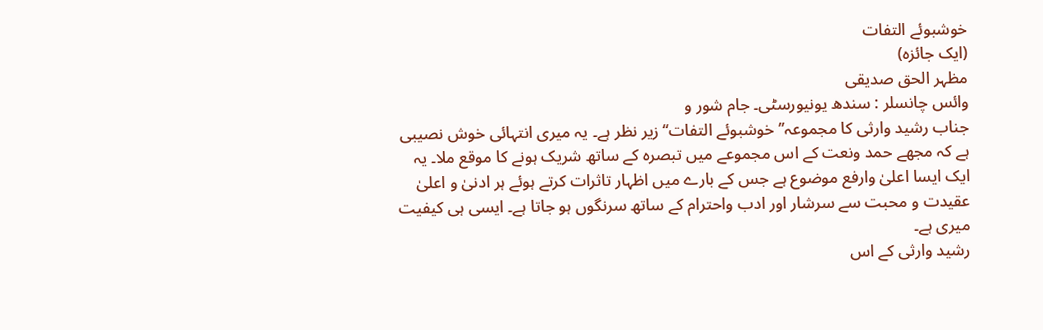خوشبوئے التفات
(ایک جائزہ)
مظہر الحق صدیقی
وائس چانسلر : سندھ یونیورسٹی۔ جام شور و
جناب رشید وارثی کا مجموعہ’’خوشبوئے التفات‘‘ زیر نظر ہے۔ یہ میری انتہائی خوش نصیبی ہے کہ مجھے حمد ونعت کے اس مجموعے میں تبصرہ کے ساتھ شریک ہونے کا موقع ملا۔ یہ ایک ایسا اعلیٰ وارفع موضوع ہے جس کے بارے میں اظہار تاثرات کرتے ہوئے ہر ادنیٰ و اعلیٰ عقیدت و محبت سے سرشار اور ادب واحترام کے ساتھ سرنگوں ہو جاتا ہے۔ ایسی ہی کیفیت میری ہے۔
رشید وارثی کے اس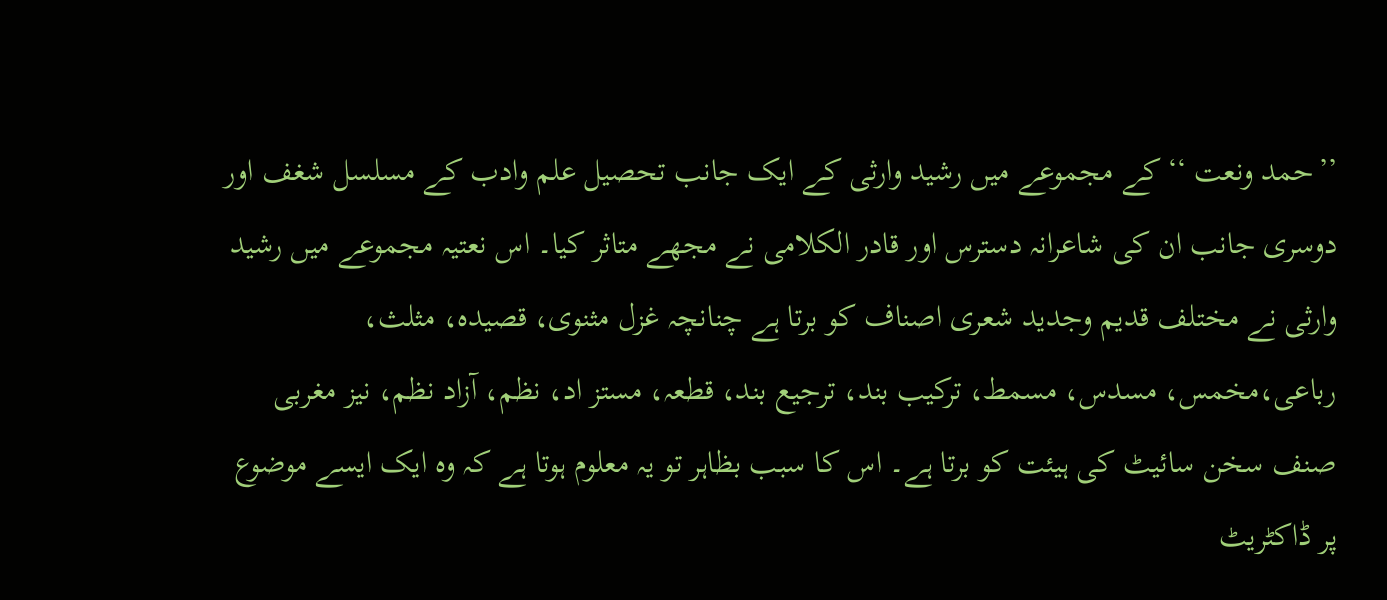’’حمد ونعت ‘‘کے مجموعے میں رشید وارثی کے ایک جانب تحصیل علم وادب کے مسلسل شغف اور دوسری جانب ان کی شاعرانہ دسترس اور قادر الکلامی نے مجھے متاثر کیا۔ اس نعتیہ مجموعے میں رشید وارثی نے مختلف قدیم وجدید شعری اصناف کو برتا ہے چنانچہ غزل مثنوی، قصیدہ، مثلث، رباعی،مخمس، مسدس، مسمط، ترکیب بند، ترجیع بند، قطعہ، مستز اد، نظم، آزاد نظم، نیز مغربی صنف سخن سائیٹ کی ہیئت کو برتا ہے۔ اس کا سبب بظاہر تو یہ معلوم ہوتا ہے کہ وہ ایک ایسے موضوع پر ڈاکٹریٹ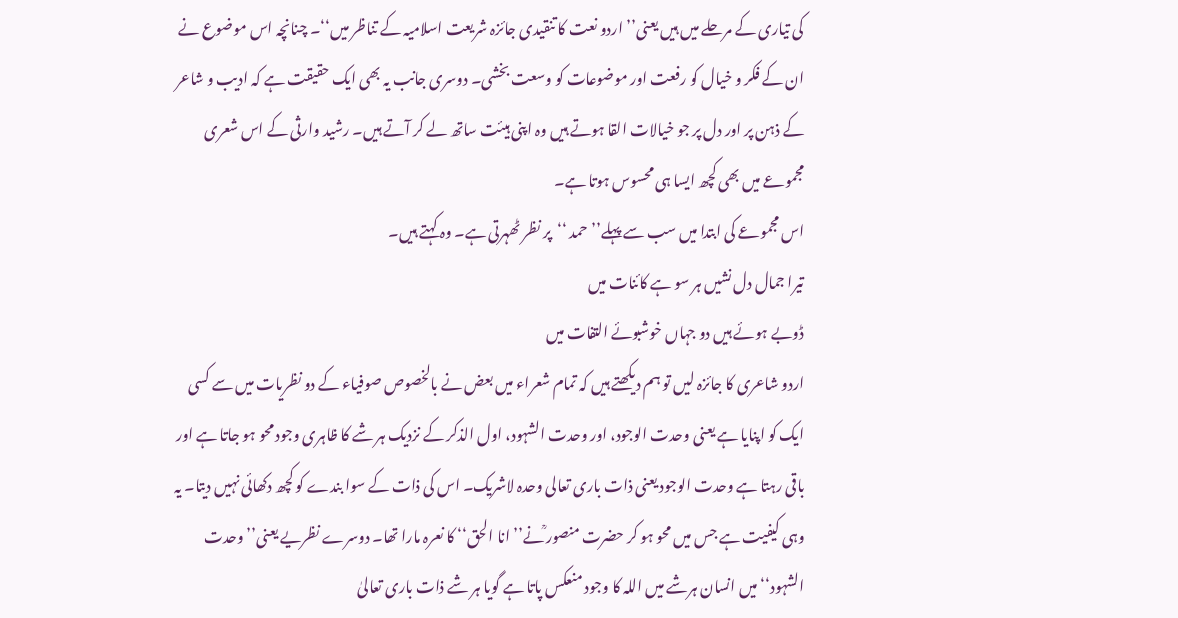کی تیاری کے مرحلے میں ہیں یعنی’’ اردو نعت کا تنقیدی جائزہ شریعت اسلامیہ کے تناظر میں‘‘۔ چنانچہ اس موضوع نے ان کے فکر و خیال کو رفعت اور موضوعات کو وسعت بخشی۔ دوسری جانب یہ بھی ایک حقیقت ہے کہ ادیب و شاعر کے ذہن پر اور دل پر جو خیالات القا ہوتے ہیں وہ اپنی ہیئت ساتھ لے کر آتے ہیں۔ رشید وارثی کے اس شعری مجموعے میں بھی کچھ ایسا ہی محسوس ہوتا ہے۔
اس مجموعے کی ابتدا میں سب سے پہلے’’ حمد ‘‘پر نظر ٹھہرتی ہے۔ وہ کہتے ہیں۔
تیرا جمال دل نشیں ہر سو ہے کائنات میں
ڈوبے ہوئے ہیں دو جہاں خوشبوئے التفات میں
اردو شاعری کا جائزہ لیں تو ہم دیکھتے ہیں کہ تمام شعراء میں بعض نے بالخصوص صوفیاء کے دو نظریات میں سے کسی ایک کو اپنایا ہے یعنی وحدت الوجود، اور وحدت الشہود، اول الذکر کے نزدیک ہر شے کا ظاہری وجود محو ہو جاتا ہے اور باقی رہتا ہے وحدت الوجود یعنی ذات باری تعالی وحدہ لاشریک۔ اس کی ذات کے سوا بندے کو کچھ دکھائی نہیں دیتا۔ یہ وہی کیفیت ہے جس میں محو ہو کر حضرت منصور ؒنے’’ انا الحق‘‘ کا نعرہ مارا تھا۔ دوسرے نظریے یعنی’’ وحدت الشہود‘‘ میں انسان ہرشے میں اللہ کا وجود منعکس پاتا ہے گویا ہر شے ذات باری تعالیٰ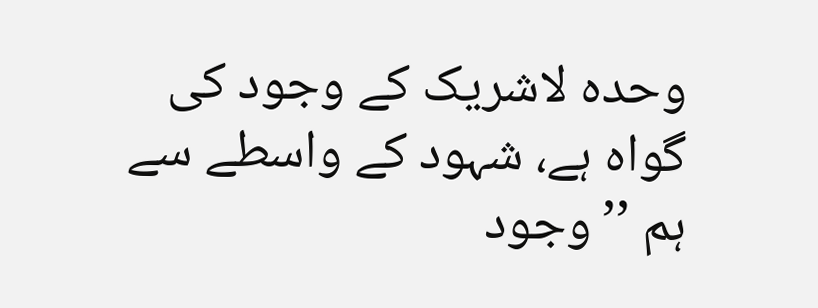وحدہ لاشریک کے وجود کی گواہ ہے، شہود کے واسطے سے ہم ’’وجود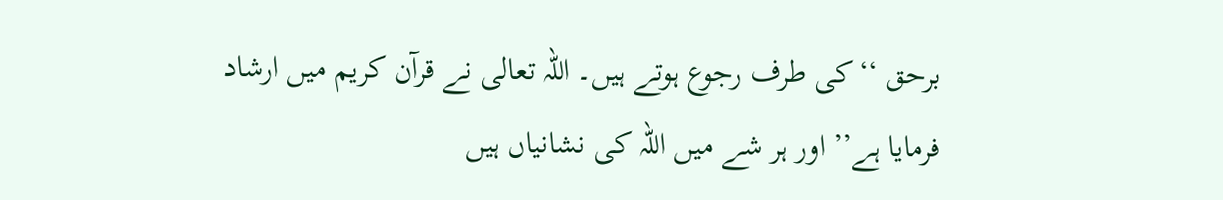برحق ‘‘کی طرف رجوع ہوتے ہیں۔ اللہ تعالی نے قرآن کریم میں ارشاد فرمایا ہے’’ اور ہر شے میں اللہ کی نشانیاں ہیں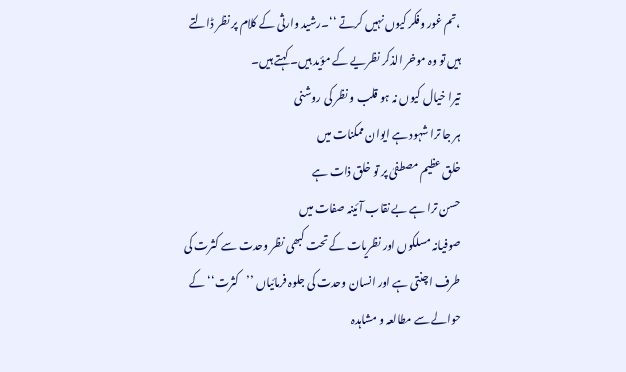،تم غور وفکر کیوں نہیں کرتے ‘‘۔رشید وارثی کے کلام پر نظر ڈالتے ہیں تو وہ موخر الذکر نظریے کے مؤید ہیں۔ کہتے ہیں۔
تیرا خیال کیوں نہ ہو قلب و نظر کی روشنی
ہر جا ترا شہود ہے ایوان ممکنات میں
خلق عظیم مصطفیٰ پر تو خلق ذات ہے
حسن ترا ہے بے نقاب آئینہ صفات میں
صوفیانہ مسلکوں اور نظریات کے تحت کبھی نظر وحدت سے کثرت کی طرف اچنتی ہے اور انسان وحدت کی جلوہ فرمائیاں ’’کثرت‘‘ کے حوالے سے مطالعہ و مشاہدہ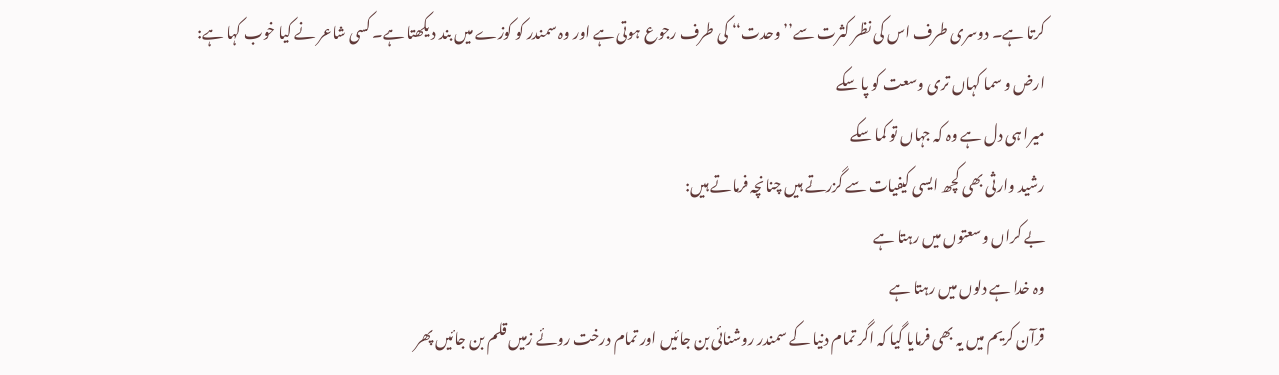کرتا ہے۔ دوسری طرف اس کی نظر کثرت سے’’ وحدت‘‘ کی طرف رجوع ہوتی ہے اور وہ سمندر کو کوزے میں بند د یکھتا ہے۔ کسی شاعر نے کیا خوب کہا ہے:
ارض و سما کہاں تری وسعت کو پا سکے
میرا ہی دل ہے وہ کہ جہاں تو کما سکے
رشید وارثی بھی کچھ ایسی کیفیات سے گزرتے ہیں چنانچہ فرماتے ہیں:
بے کراں وسعتوں میں رہتا ہے
وہ خدا ہے دلوں میں رہتا ہے
قرآن کریم میں یہ بھی فرمایا گیا کہ اگر تمام دنیا کے سمندر روشنائی بن جائیں اور تمام درخت روئے زمیں قلم بن جائیں پھر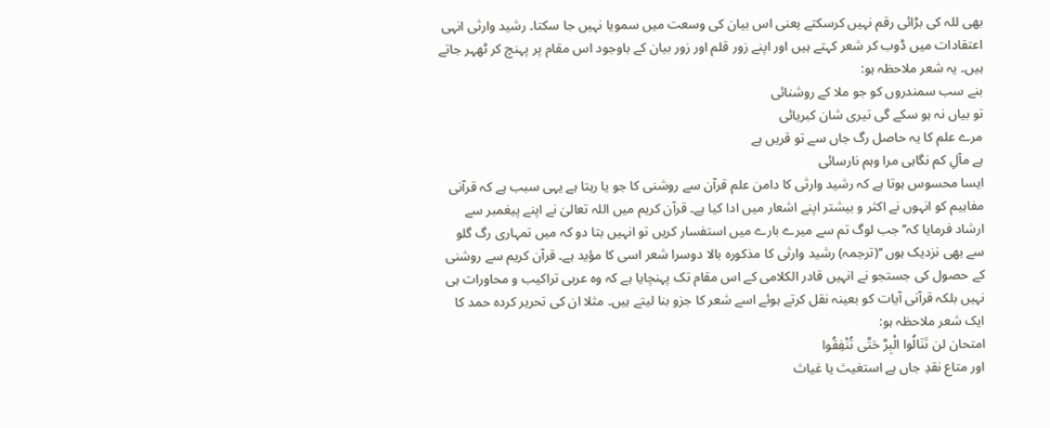بھی للہ کی بڑائی رقم نہیں کرسکتے یعنی اس بیان کی وسعت میں سمویا نہیں جا سکتا۔ رشید وارثی انہی اعتقادات میں ڈوب کر شعر کہتے ہیں اور اپنے زور قلم اور زور بیان کے باوجود اس مقام پر پہنچ کر ٹھہر جاتے ہیں۔ یہ شعر ملاحظہ ہو:
بنے سب سمندروں کو جو ملا کے روشنائی
تو بیاں نہ ہو سکے گی تیری شان کبریائی
مرے علم کا یہ حاصل رگ جاں سے تو قریں ہے
ہے مآلِ کم نگاہی مرا وہم نارسائی
ایسا محسوس ہوتا ہے کہ رشید وارثی کا دامن علم قرآن سے روشنی کا جو یا رہتا ہے یہی سبب ہے کہ قرآنی مفاہیم کو انہوں نے اکثر و بیشتر اپنے اشعار میں ادا کیا ہے۔ قرآن کریم میں اللہ تعالیٰ نے اپنے پیغمبر سے ارشاد فرمایا کہ’’ جب لوگ تم سے میرے بارے میں استفسار کریں تو انہیں بتا دو کہ میں تمہاری رگ گلو سے بھی نزدیک ہوں ‘‘(ترجمہ) رشید وارثی کا مذکورہ بالا دوسرا شعر اسی کا مؤید ہے۔ قرآن کریم سے روشنی کے حصول کی جستجو نے انہیں قادر الکلامی کے اس مقام تک پہنچایا ہے کہ وہ عربی تراکیب و محاورات ہی نہیں بلکہ قرآنی آیات کو بعینہ نقل کرتے ہوئے اسے شعر کا جزو بنا لیتے ہیں۔ مثلا ان کی تحریر کردہ حمد کا ایک شعر ملاحظہ ہو:
امتحان لن تَنَالُوا الْبِرَّ حَتَّی تُنْفِقُوا
اور متاع نقدِ جاں ہے استغیث یا غیاث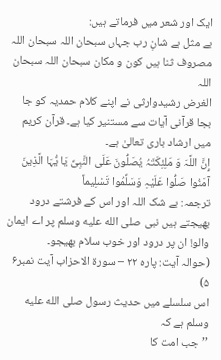ایک اور شعر میں فرماتے ہیں:
بے مثل ہے شانِ رب جہاں سبحان اللہ سبحان اللہ
مصروف ثنا ہیں کون و مکان سبحان اللہ سبحان اللہ
الغرض رشیدوارثی نے اپنے کلام حمدیہ کو جا بجا قرآنی آیات سے مستنیر کیا ہے۔ قرآن کریم میں ارشاد باری تعالیٰ ہے۔
إِنَّ اللَّہَ وَ مَلِئِکَتَہُ یُصَلُّونَ عَلَی النَّبِیِّ یَا یُّہَا الَّذِینَ آمَنُوا صَلُّوا عَلَیْہِ وَسَلِّمُوا تَسْلِیماً
ترجمہ: بے شک اللہ اور اس کے فرشتے درود بھیجتے ہیں نبی صلى الله عليه وسلم پر اے ایمان والو! ان پر درود اور خوب سلام بھیجو۔
(حوالہ آیت: پارہ ۲۲ – سورۃ الاحزاب آیت نمبر۶ ۵)
اس سلسلے میں حدیث رسول صلى الله عليه وسلم ہے کہ
’’جب امت کا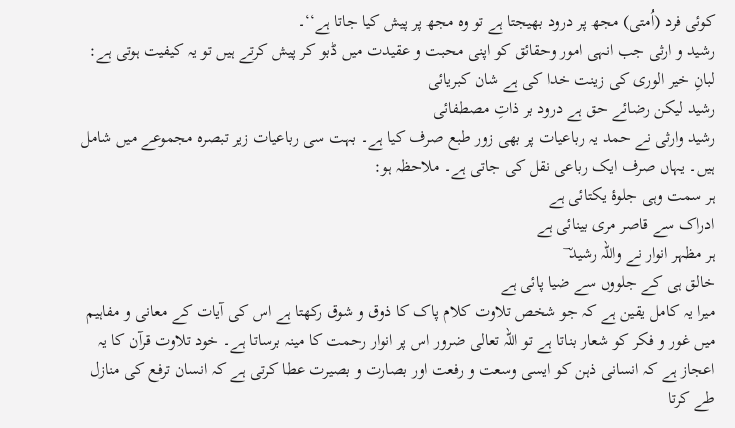کوئی فرد (اُمتی) مجھ پر درود بھیجتا ہے تو وہ مجھ پر پیش کیا جاتا ہے‘‘۔
رشید و ارثی جب انہی امور وحقائق کو اپنی محبت و عقیدت میں ڈبو کر پیش کرتے ہیں تو یہ کیفیت ہوتی ہے:
لبانِ خیر الوری کی زینت خدا کی ہے شان کبریائی
رشید لیکن رضائے حق ہے درود بر ذاتِ مصطفائی
رشید وارثی نے حمد یہ رباعیات پر بھی زور طبع صرف کیا ہے۔ بہت سی رباعیات زیر تبصرہ مجموعے میں شامل ہیں۔ یہاں صرف ایک رباعی نقل کی جاتی ہے۔ ملاحظہ ہو:
ہر سمت وہی جلوۂ یکتائی ہے
ادراک سے قاصر مری بینائی ہے
ہر مظہر انوار نے واللہ رشید ؔ
خالق ہی کے جلووں سے ضیا پائی ہے
میرا یہ کامل یقین ہے کہ جو شخص تلاوت کلام پاک کا ذوق و شوق رکھتا ہے اس کی آیات کے معانی و مفاہیم میں غور و فکر کو شعار بناتا ہے تو اللہ تعالی ضرور اس پر انوار رحمت کا مینہ برساتا ہے۔ خود تلاوت قرآن کا یہ اعجاز ہے کہ انسانی ذہن کو ایسی وسعت و رفعت اور بصارت و بصیرت عطا کرتی ہے کہ انسان ترفع کی منازل طے کرتا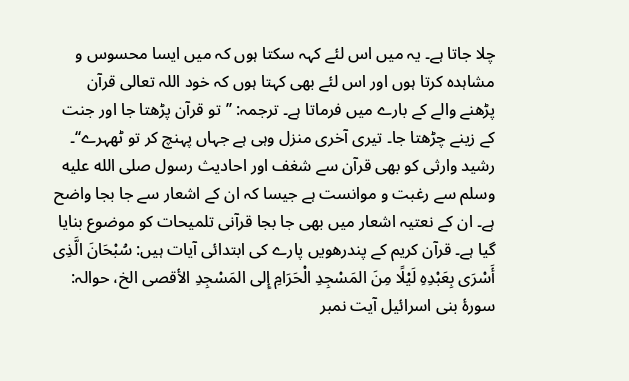چلا جاتا ہے۔ یہ میں اس لئے کہہ سکتا ہوں کہ میں ایسا محسوس و مشاہدہ کرتا ہوں اور اس لئے بھی کہتا ہوں کہ خود اللہ تعالی قرآن پڑھنے والے کے بارے میں فرماتا ہے۔ ترجمہ: ’’تو قرآن پڑھتا جا اور جنت کے زینے چڑھتا جا۔ تیری آخری منزل وہی ہے جہاں پہنچ کر تو ٹھہرے‘‘۔ رشید وارثی کو بھی قرآن سے شغف اور احادیث رسول صلى الله عليه وسلم سے رغبت و موانست ہے جیسا کہ ان کے اشعار سے جا بجا واضح ہے۔ ان کے نعتیہ اشعار میں بھی جا بجا قرآنی تلمیحات کو موضوع بنایا گیا ہے۔ قرآن کریم کے پندرھویں پارے کی ابتدائی آیات ہیں: سُبْحَانَ الَّذِی أَسْرَی بِعَبْدِہِ لَیْلًا مِنَ المَسْجِدِ الْحَرَامِ إِلی المَسْجِدِ الأقصی الخ، حوالہ: سورۂ بنی اسرائیل آیت نمبر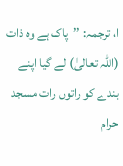ا، ترجمہ: ’’پاک ہے وہ ذات (اللہ تعالیٰ) لے گیا اپنے بندے کو راتوں رات مسجد حرام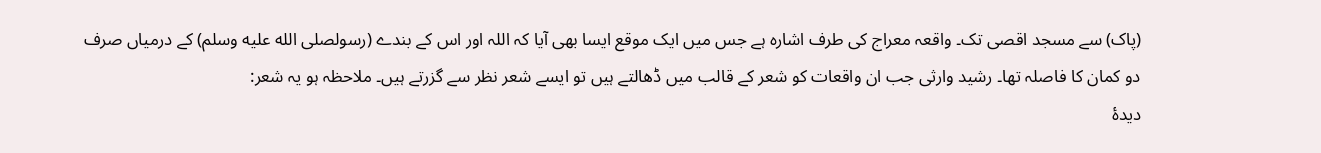(پاک) سے مسجد اقصی تک۔ واقعہ معراج کی طرف اشارہ ہے جس میں ایک موقع ایسا بھی آیا کہ اللہ اور اس کے بندے (رسولصلى الله عليه وسلم) کے درمیاں صرف دو کمان کا فاصلہ تھا۔ رشید وارثی جب ان واقعات کو شعر کے قالب میں ڈھالتے ہیں تو ایسے شعر نظر سے گزرتے ہیں۔ ملاحظہ ہو یہ شعر:
دیدۂ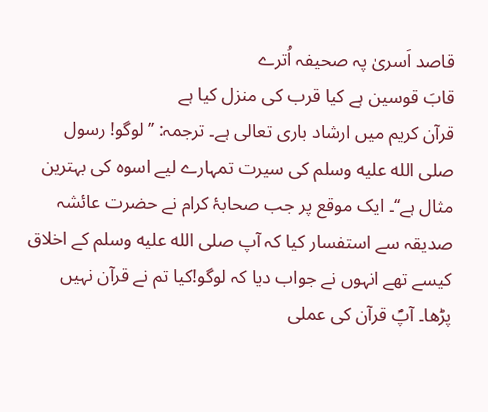قاصد اَسریٰ پہ صحیفہ اُترے
قابَ قوسین ہے کیا قرب کی منزل کیا ہے
قرآن کریم میں ارشاد باری تعالی ہے۔ ترجمہ: ’’لوگو! رسول صلى الله عليه وسلم کی سیرت تمہارے لیے اسوہ کی بہترین مثال ہے‘‘۔ ایک موقع پر جب صحابۂ کرام نے حضرت عائشہ صدیقہ سے استفسار کیا کہ آپ صلى الله عليه وسلم کے اخلاق کیسے تھے انہوں نے جواب دیا کہ لوگو!کیا تم نے قرآن نہیں پڑھا۔ آپؐ قرآن کی عملی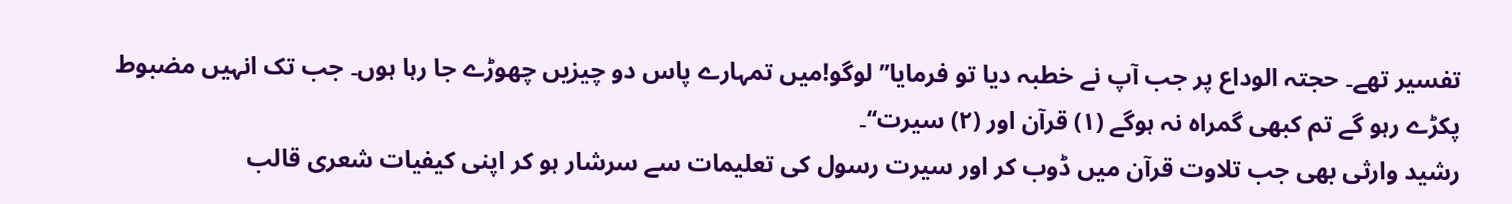تفسیر تھے۔ حجتہ الوداع پر جب آپ نے خطبہ دیا تو فرمایا’’ لوگو!میں تمہارے پاس دو چیزیں چھوڑے جا رہا ہوں۔ جب تک انہیں مضبوط پکڑے رہو گے تم کبھی گمراہ نہ ہوگے (۱) قرآن اور (۲) سیرت‘‘۔
رشید وارثی بھی جب تلاوت قرآن میں ڈوب کر اور سیرت رسول کی تعلیمات سے سرشار ہو کر اپنی کیفیات شعری قالب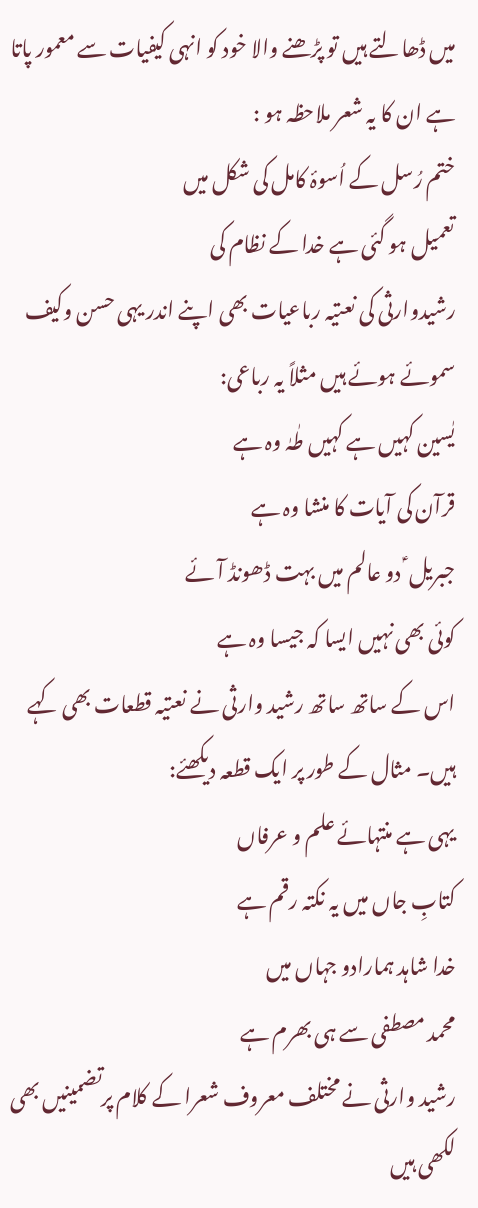میں ڈھالتے ہیں تو پڑھنے والا خود کو انہی کیفیات سے معمور پاتا ہے ان کا یہ شعر ملاحظہ ہو :
ختم رُسل کے اُسوۂ کامل کی شکل میں
تعمیل ہو گئی ہے خدا کے نظام کی
رشیدوارثی کی نعتیہ رباعیات بھی اپنے اندر یہی حسن وکیف سموئے ہوئے ہیں مثلاً یہ رباعی:
یٰسین کہیں ہے کہیں طٰہٰ وہ ہے
قرآن کی آیات کا منشا وہ ہے
جبریل ؑ دو عالم میں بہت ڈھونڈ آئے
کوئی بھی نہیں ایسا کہ جیسا وہ ہے
اس کے ساتھ ساتھ رشید وارثی نے نعتیہ قطعات بھی کہے ہیں۔ مثال کے طور پر ایک قطعہ دیکھئے:
یہی ہے منتہائے علم و عرفاں
کتابِ جاں میں یہ نکتہ رقم ہے
خدا شاہد ہمارادو جہاں میں
محمد مصطفی سے ہی بھرم ہے
رشید وارثی نے مختلف معروف شعرا کے کلام پرتضمینیں بھی لکھی ہیں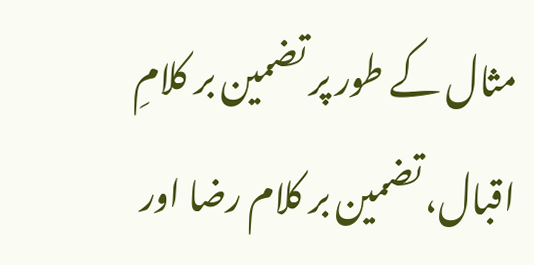مثال کے طور پر تضمین بر کلامِ اقبال، تضمین بر کلام رضا اور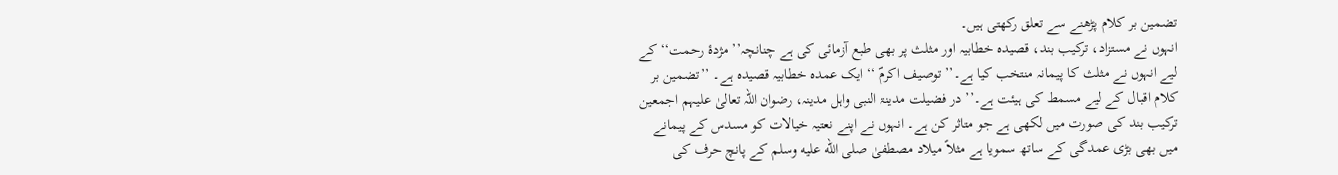تضمین بر کلام پڑھنے سے تعلق رکھتی ہیں۔
انہوں نے مستزاد، ترکیب بند، قصیدہ خطابیہ اور مثلث پر بھی طبع آزمائی کی ہے چنانچہ’’ مژدۂ رحمت‘‘ کے لیے انہوں نے مثلث کا پیمانہ منتخب کیا ہے۔’’ توصیف اکرمؐ ‘‘ ایک عمدہ خطابیہ قصیدہ ہے۔ ’’تضمین بر کلام اقبال کے لیے مسمط کی ہیئت ہے۔’’ در فضیلت مدینۃ النبی واہل مدینہ، رضوان اللہ تعالیٰ علیہم اجمعین ترکیب بند کی صورت میں لکھی ہے جو متاثر کن ہے۔ انہوں نے اپنے نعتیہ خیالات کو مسدس کے پیمانے میں بھی بڑی عمدگی کے ساتھ سمویا ہے مثلاً میلاد مصطفیٰ صلى الله عليه وسلم کے پانچ حرف کی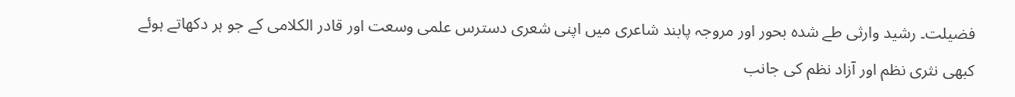فضیلت۔ رشید وارثی طے شدہ بحور اور مروجہ پابند شاعری میں اپنی شعری دسترس علمی وسعت اور قادر الکلامی کے جو ہر دکھاتے ہوئے کبھی نثری نظم اور آزاد نظم کی جانب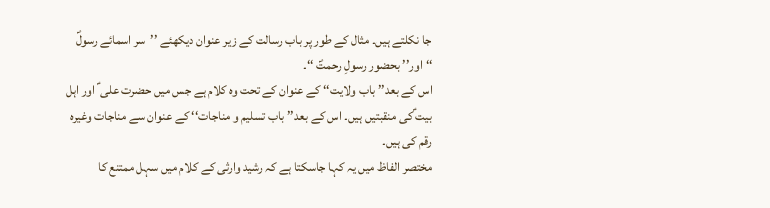جا نکلتے ہیں۔ مثال کے طور پر باب رسالت کے زیر عنوان دیکھئے ’’سر اسمائے رسولؐ ‘‘اور’’ بحضور رسولِ رحمتؐ ‘‘۔
اس کے بعد’’ باب ولایت‘‘ کے عنوان کے تحت وہ کلام ہے جس میں حضرت علی ؑ اور اہل بیت ؑکی منقبتیں ہیں۔ اس کے بعد’’ باب تسلیم و مناجات‘‘ کے عنوان سے مناجات وغیرہ رقم کی ہیں۔
مختصر الفاظ میں یہ کہا جاسکتا ہے کہ رشید وارثی کے کلام میں سہل ممتنع کا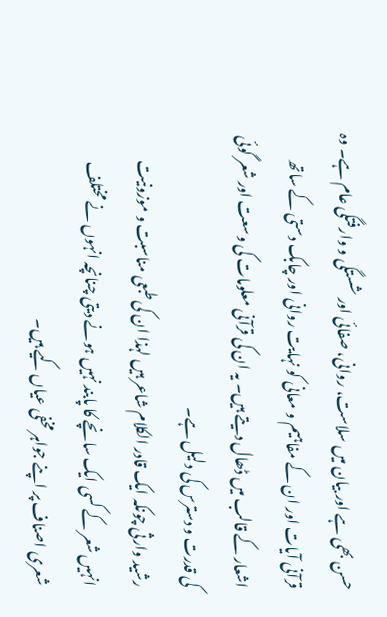حسن بھی ہے اور بیان میں سلاست، روانی، صفائی اور شستگی و وارفتگی عام ہے۔ وہ قرآنی آیات اور ان کے مفاہیم و معانی کو نہایت روانی اور چابک دستی کے ساتھ اشعار کے قالب میں ڈھال دیتے ہیں۔ یہ ان کی قرآنی معلومات کی وسعت اور شعر گوئی کی قدرت و دسترس کی دلیل ہے۔
رشید وارثی چونکہ ایک قادر الکلام شاعر ہیں لہذا ان کی طبعی مناسبت و موزونیت انہیں شعر کے کسی ایک سانچے کا پابند نہیں ہونے دیتی چنانچہ انہوں نے مختلف شعری اصناف پر اپنے جواہر مخفی عیاں کیے ہیں۔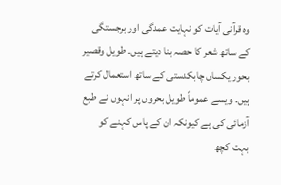وہ قرآنی آیات کو نہایت عمدگی اور برجستگی کے ساتھ شعر کا حصہ بنا دیتے ہیں۔ طویل وقصیر بحور یکساں چابکدستی کے ساتھ استعمال کرتے ہیں۔ ویسے عموماً طویل بحروں پر انہوں نے طبع آزمائی کی ہے کیونکہ ان کے پاس کہنے کو بہت کچھ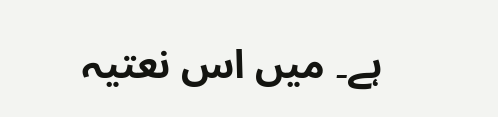ہے۔ میں اس نعتیہ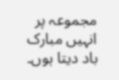مجموعہ پر انہیں مبارک باد دیتا ہوں۔